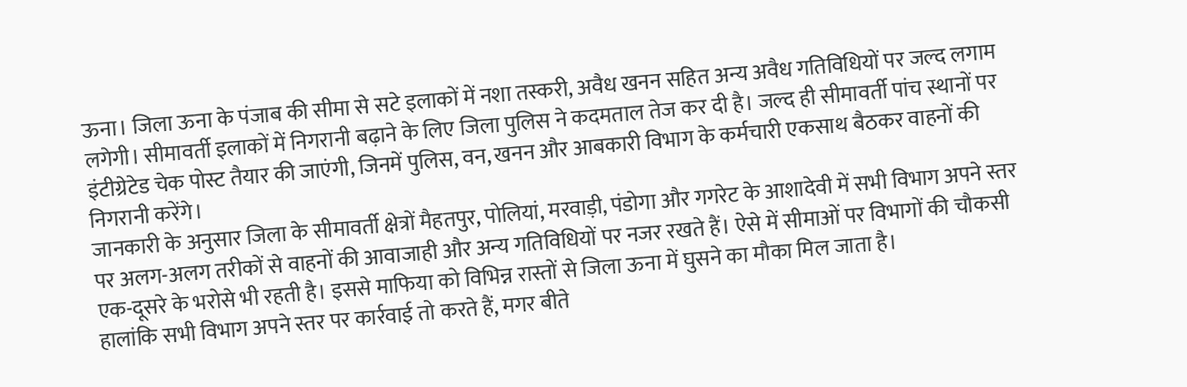ऊना। जिला ऊना के पंजाब की सीमा से सटे इलाकों में नशा तस्करी, अवैध खनन सहित अन्य अवैध गतिविधियों पर जल्द लगाम लगेगी। सीमावर्ती इलाकों में निगरानी बढ़ाने के लिए जिला पुलिस ने कदमताल तेज कर दी है। जल्द ही सीमावर्ती पांच स्थानों पर इंटीग्रेटेड चेक पोस्ट तैयार की जाएंगी, जिनमें पुलिस, वन, खनन और आबकारी विभाग के कर्मचारी एकसाथ बैठकर वाहनों की निगरानी करेंगे।
जानकारी के अनुसार जिला के सीमावर्ती क्षेत्रों मैहतपुर, पोलियां, मरवाड़ी, पंडोगा और गगरेट के आशादेवी में सभी विभाग अपने स्तर पर अलग-अलग तरीकों से वाहनों की आवाजाही और अन्य गतिविधियों पर नजर रखते हैं। ऐसे में सीमाओं पर विभागों की चौकसी एक-दूसरे के भरोसे भी रहती है। इससे माफिया को विभिन्न रास्तों से जिला ऊना में घुसने का मौका मिल जाता है।
हालांकि सभी विभाग अपने स्तर पर कार्रवाई तो करते हैं, मगर बीते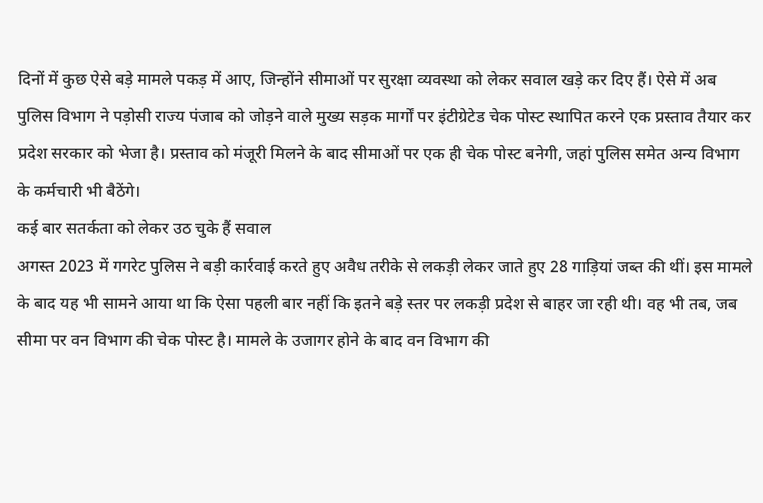दिनों में कुछ ऐसे बड़े मामले पकड़ में आए, जिन्होंने सीमाओं पर सुरक्षा व्यवस्था को लेकर सवाल खड़े कर दिए हैं। ऐसे में अब पुलिस विभाग ने पड़ोसी राज्य पंजाब को जोड़ने वाले मुख्य सड़क मार्गों पर इंटीग्रेटेड चेक पोस्ट स्थापित करने एक प्रस्ताव तैयार कर प्रदेश सरकार को भेजा है। प्रस्ताव को मंजूरी मिलने के बाद सीमाओं पर एक ही चेक पोस्ट बनेगी, जहां पुलिस समेत अन्य विभाग के कर्मचारी भी बैठेंगे।
कई बार सतर्कता को लेकर उठ चुके हैं सवाल
अगस्त 2023 में गगरेट पुलिस ने बड़ी कार्रवाई करते हुए अवैध तरीके से लकड़ी लेकर जाते हुए 28 गाड़ियां जब्त की थीं। इस मामले के बाद यह भी सामने आया था कि ऐसा पहली बार नहीं कि इतने बड़े स्तर पर लकड़ी प्रदेश से बाहर जा रही थी। वह भी तब, जब सीमा पर वन विभाग की चेक पोस्ट है। मामले के उजागर होने के बाद वन विभाग की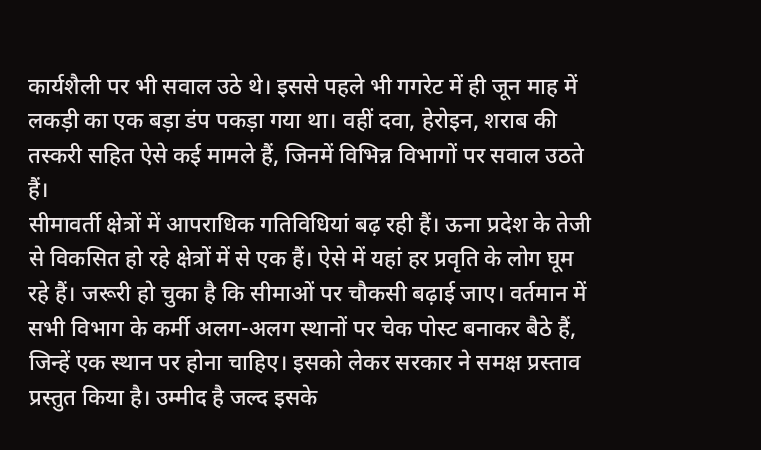कार्यशैली पर भी सवाल उठे थे। इससे पहले भी गगरेट में ही जून माह में लकड़ी का एक बड़ा डंप पकड़ा गया था। वहीं दवा, हेरोइन, शराब की तस्करी सहित ऐसे कई मामले हैं, जिनमें विभिन्न विभागों पर सवाल उठते हैं।
सीमावर्ती क्षेत्रों में आपराधिक गतिविधियां बढ़ रही हैं। ऊना प्रदेश के तेजी से विकसित हो रहे क्षेत्रों में से एक हैं। ऐसे में यहां हर प्रवृति के लोग घूम रहे हैं। जरूरी हो चुका है कि सीमाओं पर चौकसी बढ़ाई जाए। वर्तमान में सभी विभाग के कर्मी अलग-अलग स्थानों पर चेक पोस्ट बनाकर बैठे हैं, जिन्हें एक स्थान पर होना चाहिए। इसको लेकर सरकार ने समक्ष प्रस्ताव प्रस्तुत किया है। उम्मीद है जल्द इसके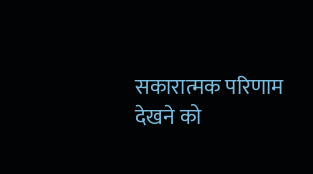सकारात्मक परिणाम देखने को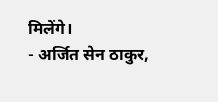मिलेंगे।
- अर्जित सेन ठाकुर,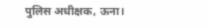पुलिस अधीक्षक, ऊना।